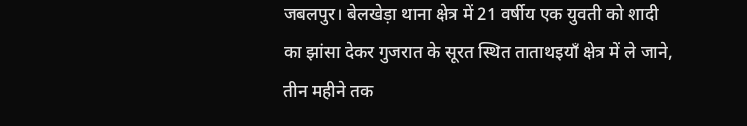जबलपुर। बेलखेड़ा थाना क्षेत्र में 21 वर्षीय एक युवती को शादी का झांसा देकर गुजरात के सूरत स्थित ताताथइयाँ क्षेत्र में ले जाने, तीन महीने तक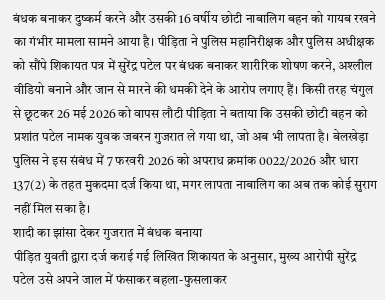बंधक बनाकर दुष्कर्म करने और उसकी 16 वर्षीय छोटी नाबालिग बहन को गायब रखने का गंभीर मामला सामने आया है। पीड़िता ने पुलिस महानिरीक्षक और पुलिस अधीक्षक को सौंपे शिकायत पत्र में सुरेंद्र पटेल पर बंधक बनाकर शारीरिक शोषण करने, अश्लील वीडियो बनाने और जान से मारने की धमकी देने के आरोप लगाए हैं। किसी तरह चंगुल से छूटकर 26 मई 2026 को वापस लौटी पीड़िता ने बताया कि उसकी छोटी बहन को प्रशांत पटेल नामक युवक जबरन गुजरात ले गया था, जो अब भी लापता है। बेलखेड़ा पुलिस ने इस संबंध में 7 फरवरी 2026 को अपराध क्रमांक 0022/2026 और धारा 137(2) के तहत मुकदमा दर्ज किया था, मगर लापता नाबालिग का अब तक कोई सुराग नहीं मिल सका है।
शादी का झांसा देकर गुजरात में बंधक बनाया
पीड़ित युवती द्वारा दर्ज कराई गई लिखित शिकायत के अनुसार, मुख्य आरोपी सुरेंद्र पटेल उसे अपने जाल में फंसाकर बहला-फुसलाकर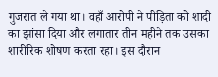गुजरात ले गया था। वहाँ आरोपी ने पीड़िता को शादी का झांसा दिया और लगातार तीन महीने तक उसका शारीरिक शोषण करता रहा। इस दौरान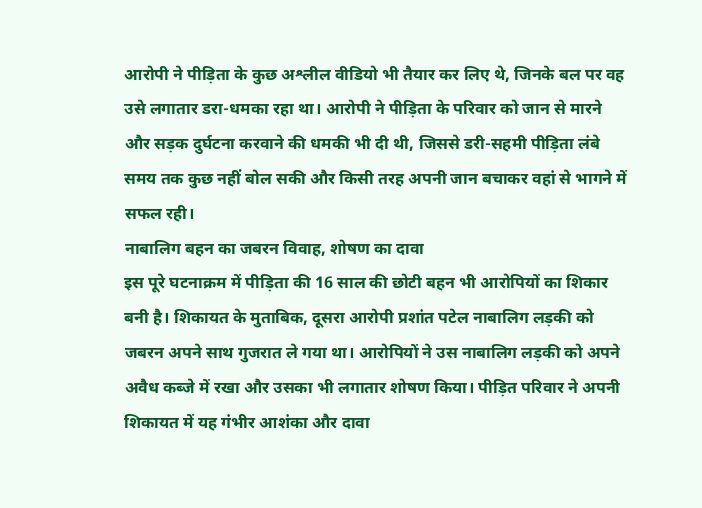आरोपी ने पीड़िता के कुछ अश्लील वीडियो भी तैयार कर लिए थे, जिनके बल पर वह उसे लगातार डरा-धमका रहा था। आरोपी ने पीड़िता के परिवार को जान से मारने और सड़क दुर्घटना करवाने की धमकी भी दी थी, जिससे डरी-सहमी पीड़िता लंबे समय तक कुछ नहीं बोल सकी और किसी तरह अपनी जान बचाकर वहां से भागने में सफल रही।
नाबालिग बहन का जबरन विवाह, शोषण का दावा
इस पूरे घटनाक्रम में पीड़िता की 16 साल की छोटी बहन भी आरोपियों का शिकार बनी है। शिकायत के मुताबिक, दूसरा आरोपी प्रशांत पटेल नाबालिग लड़की को जबरन अपने साथ गुजरात ले गया था। आरोपियों ने उस नाबालिग लड़की को अपने अवैध कब्जे में रखा और उसका भी लगातार शोषण किया। पीड़ित परिवार ने अपनी शिकायत में यह गंभीर आशंका और दावा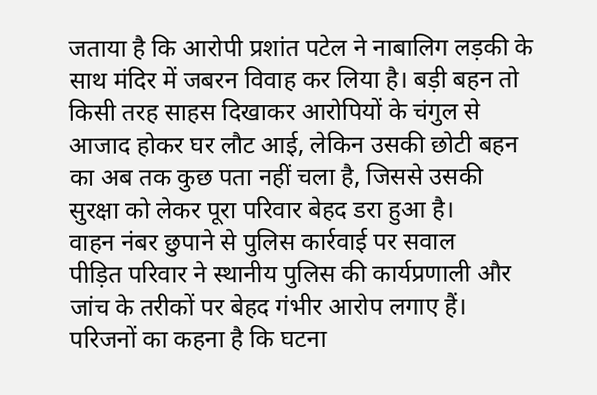जताया है कि आरोपी प्रशांत पटेल ने नाबालिग लड़की के साथ मंदिर में जबरन विवाह कर लिया है। बड़ी बहन तो किसी तरह साहस दिखाकर आरोपियों के चंगुल से आजाद होकर घर लौट आई, लेकिन उसकी छोटी बहन का अब तक कुछ पता नहीं चला है, जिससे उसकी सुरक्षा को लेकर पूरा परिवार बेहद डरा हुआ है।
वाहन नंबर छुपाने से पुलिस कार्रवाई पर सवाल
पीड़ित परिवार ने स्थानीय पुलिस की कार्यप्रणाली और जांच के तरीकों पर बेहद गंभीर आरोप लगाए हैं। परिजनों का कहना है कि घटना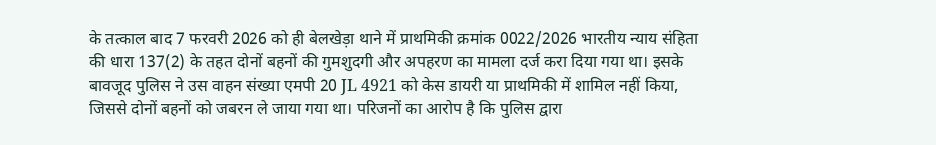के तत्काल बाद 7 फरवरी 2026 को ही बेलखेड़ा थाने में प्राथमिकी क्रमांक 0022/2026 भारतीय न्याय संहिता की धारा 137(2) के तहत दोनों बहनों की गुमशुदगी और अपहरण का मामला दर्ज करा दिया गया था। इसके बावजूद पुलिस ने उस वाहन संख्या एमपी 20 JL 4921 को केस डायरी या प्राथमिकी में शामिल नहीं किया, जिससे दोनों बहनों को जबरन ले जाया गया था। परिजनों का आरोप है कि पुलिस द्वारा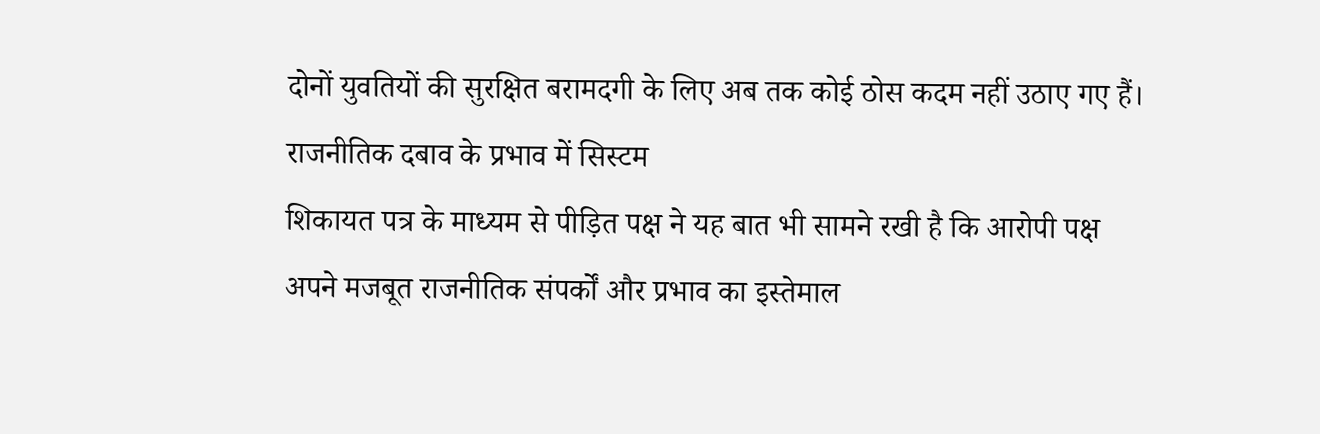दोनों युवतियों की सुरक्षित बरामदगी के लिए अब तक कोई ठोस कदम नहीं उठाए गए हैं।
राजनीतिक दबाव के प्रभाव में सिस्टम
शिकायत पत्र के माध्यम से पीड़ित पक्ष ने यह बात भी सामने रखी है कि आरोपी पक्ष अपने मजबूत राजनीतिक संपर्कों और प्रभाव का इस्तेमाल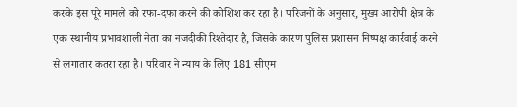करके इस पूरे मामले को रफा-दफा करने की कोशिश कर रहा है। परिजनों के अनुसार, मुख्य आरोपी क्षेत्र के एक स्थानीय प्रभावशाली नेता का नजदीकी रिश्तेदार है, जिसके कारण पुलिस प्रशासन निष्पक्ष कार्रवाई करने से लगातार कतरा रहा है। परिवार ने न्याय के लिए 181 सीएम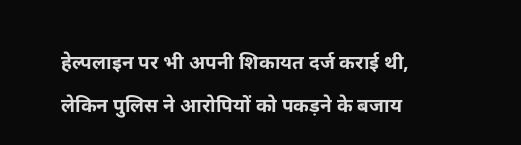हेल्पलाइन पर भी अपनी शिकायत दर्ज कराई थी, लेकिन पुलिस ने आरोपियों को पकड़ने के बजाय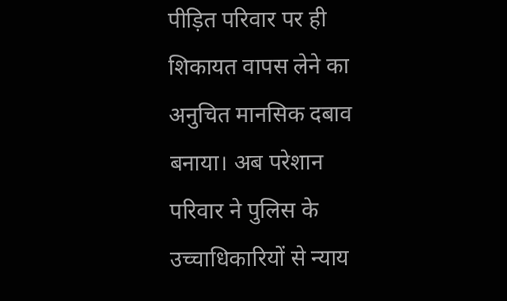पीड़ित परिवार पर ही शिकायत वापस लेने का अनुचित मानसिक दबाव बनाया। अब परेशान परिवार ने पुलिस के उच्चाधिकारियों से न्याय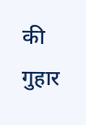की गुहार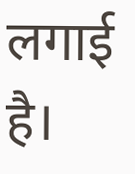लगाई है।